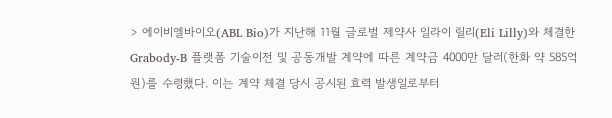> 에이비엘바이오(ABL Bio)가 지난해 11월 글로벌 제약사 일라이 릴리(Eli Lilly)와 체결한 Grabody-B 플랫폼 기술이전 및 공동개발 계약에 따른 계약금 4000만 달러(한화 약 585억원)를 수령했다. 이는 계약 체결 당시 공시된 효력 발생일로부터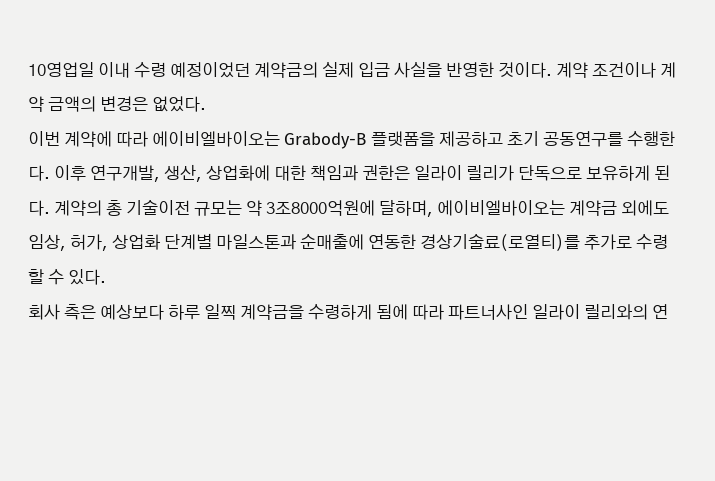10영업일 이내 수령 예정이었던 계약금의 실제 입금 사실을 반영한 것이다. 계약 조건이나 계약 금액의 변경은 없었다.
이번 계약에 따라 에이비엘바이오는 Grabody-B 플랫폼을 제공하고 초기 공동연구를 수행한다. 이후 연구개발, 생산, 상업화에 대한 책임과 권한은 일라이 릴리가 단독으로 보유하게 된다. 계약의 총 기술이전 규모는 약 3조8000억원에 달하며, 에이비엘바이오는 계약금 외에도 임상, 허가, 상업화 단계별 마일스톤과 순매출에 연동한 경상기술료(로열티)를 추가로 수령할 수 있다.
회사 측은 예상보다 하루 일찍 계약금을 수령하게 됨에 따라 파트너사인 일라이 릴리와의 연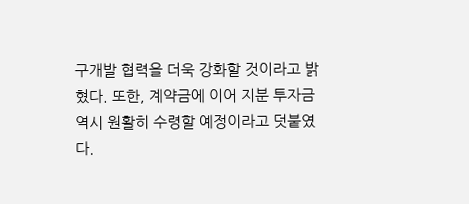구개발 협력을 더욱 강화할 것이라고 밝혔다. 또한, 계약금에 이어 지분 투자금 역시 원활히 수령할 예정이라고 덧붙였다.